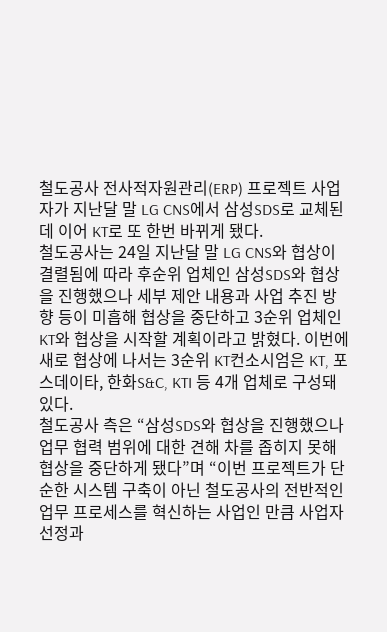철도공사 전사적자원관리(ERP) 프로젝트 사업자가 지난달 말 LG CNS에서 삼성SDS로 교체된 데 이어 KT로 또 한번 바뀌게 됐다.
철도공사는 24일 지난달 말 LG CNS와 협상이 결렬됨에 따라 후순위 업체인 삼성SDS와 협상을 진행했으나 세부 제안 내용과 사업 추진 방향 등이 미흡해 협상을 중단하고 3순위 업체인 KT와 협상을 시작할 계획이라고 밝혔다. 이번에 새로 협상에 나서는 3순위 KT컨소시엄은 KT, 포스데이타, 한화S&C, KTI 등 4개 업체로 구성돼 있다.
철도공사 측은 “삼성SDS와 협상을 진행했으나 업무 협력 범위에 대한 견해 차를 좁히지 못해 협상을 중단하게 됐다”며 “이번 프로젝트가 단순한 시스템 구축이 아닌 철도공사의 전반적인 업무 프로세스를 혁신하는 사업인 만큼 사업자 선정과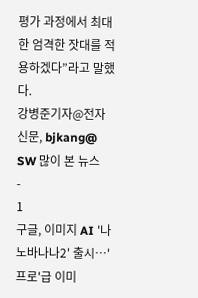평가 과정에서 최대한 엄격한 잣대를 적용하겠다”라고 말했다.
강병준기자@전자신문, bjkang@
SW 많이 본 뉴스
-
1
구글, 이미지 AI '나노바나나2' 출시…'프로'급 이미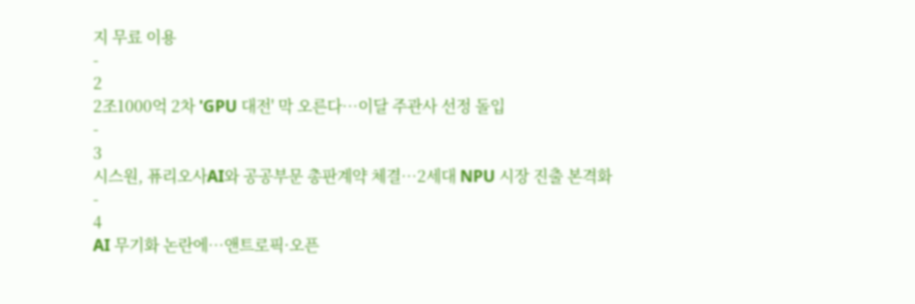지 무료 이용
-
2
2조1000억 2차 'GPU 대전' 막 오른다…이달 주관사 선정 돌입
-
3
시스원, 퓨리오사AI와 공공부문 총판계약 체결…2세대 NPU 시장 진출 본격화
-
4
AI 무기화 논란에…앤트로픽·오픈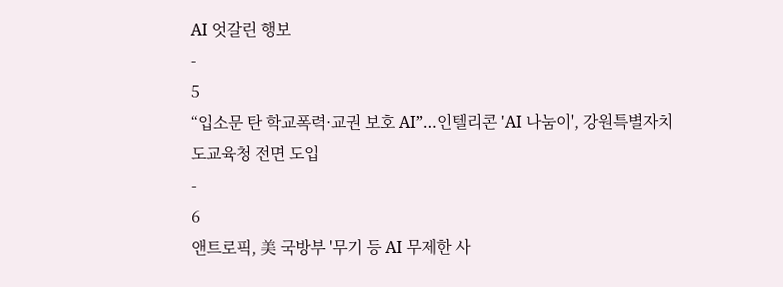AI 엇갈린 행보
-
5
“입소문 탄 학교폭력·교권 보호 AI”…인텔리콘 'AI 나눔이', 강원특별자치도교육청 전면 도입
-
6
앤트로픽, 美 국방부 '무기 등 AI 무제한 사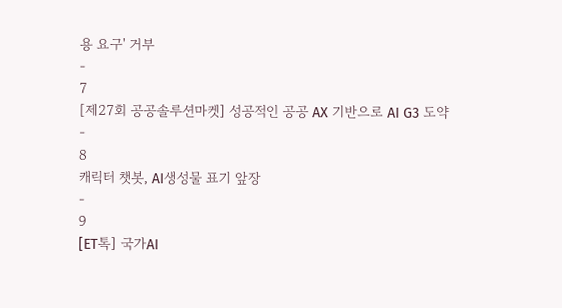용 요구' 거부
-
7
[제27회 공공솔루션마켓] 성공적인 공공 AX 기반으로 AI G3 도약
-
8
캐릭터 챗봇, AI생성물 표기 앞장
-
9
[ET톡] 국가AI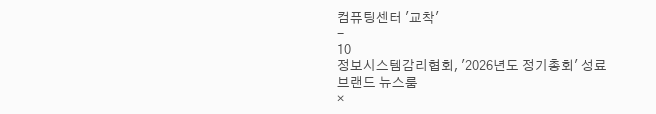컴퓨팅센터 '교착'
-
10
정보시스템감리협회, '2026년도 정기총회' 성료
브랜드 뉴스룸
×